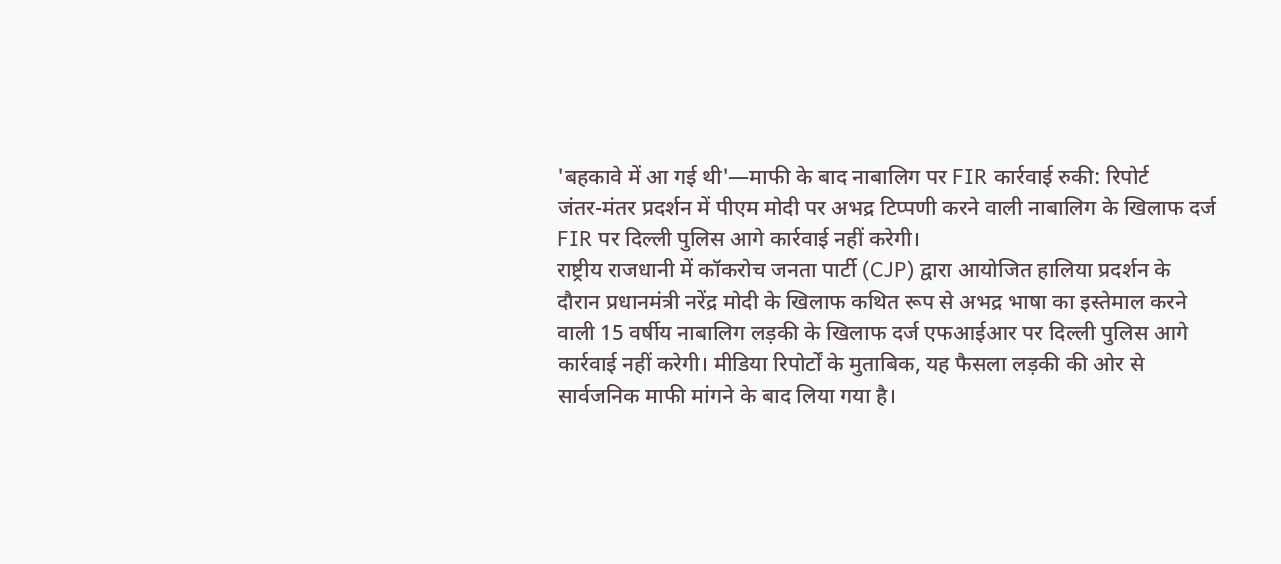'बहकावे में आ गई थी'—माफी के बाद नाबालिग पर FIR कार्रवाई रुकी: रिपोर्ट
जंतर-मंतर प्रदर्शन में पीएम मोदी पर अभद्र टिप्पणी करने वाली नाबालिग के खिलाफ दर्ज FIR पर दिल्ली पुलिस आगे कार्रवाई नहीं करेगी।
राष्ट्रीय राजधानी में कॉकरोच जनता पार्टी (CJP) द्वारा आयोजित हालिया प्रदर्शन के दौरान प्रधानमंत्री नरेंद्र मोदी के खिलाफ कथित रूप से अभद्र भाषा का इस्तेमाल करने वाली 15 वर्षीय नाबालिग लड़की के खिलाफ दर्ज एफआईआर पर दिल्ली पुलिस आगे कार्रवाई नहीं करेगी। मीडिया रिपोर्टों के मुताबिक, यह फैसला लड़की की ओर से सार्वजनिक माफी मांगने के बाद लिया गया है।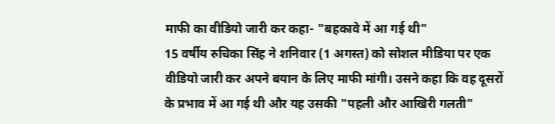माफी का वीडियो जारी कर कहा- "बहकावे में आ गई थी"
15 वर्षीय रुचिका सिंह ने शनिवार (1 अगस्त) को सोशल मीडिया पर एक वीडियो जारी कर अपने बयान के लिए माफी मांगी। उसने कहा कि वह दूसरों के प्रभाव में आ गई थी और यह उसकी "पहली और आखिरी गलती"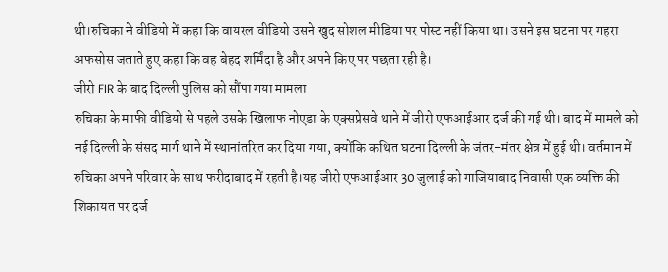थी।रुचिका ने वीडियो में कहा कि वायरल वीडियो उसने खुद सोशल मीडिया पर पोस्ट नहीं किया था। उसने इस घटना पर गहरा अफसोस जताते हुए कहा कि वह बेहद शर्मिंदा है और अपने किए पर पछता रही है।
जीरो FIR के बाद दिल्ली पुलिस को सौंपा गया मामला
रुचिका के माफी वीडियो से पहले उसके खिलाफ नोएडा के एक्सप्रेसवे थाने में जीरो एफआईआर दर्ज की गई थी। बाद में मामले को नई दिल्ली के संसद मार्ग थाने में स्थानांतरित कर दिया गया, क्योंकि कथित घटना दिल्ली के जंतर-मंतर क्षेत्र में हुई थी। वर्तमान में रुचिका अपने परिवार के साथ फरीदाबाद में रहती है।यह जीरो एफआईआर 30 जुलाई को गाजियाबाद निवासी एक व्यक्ति की शिकायत पर दर्ज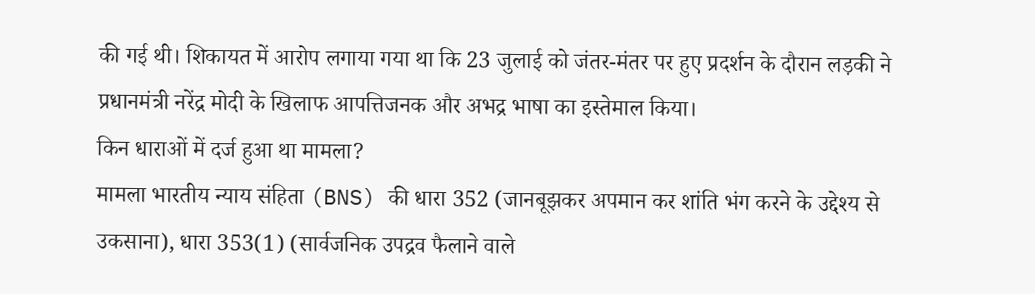की गई थी। शिकायत में आरोप लगाया गया था कि 23 जुलाई को जंतर-मंतर पर हुए प्रदर्शन के दौरान लड़की ने प्रधानमंत्री नरेंद्र मोदी के खिलाफ आपत्तिजनक और अभद्र भाषा का इस्तेमाल किया।
किन धाराओं में दर्ज हुआ था मामला?
मामला भारतीय न्याय संहिता (BNS) की धारा 352 (जानबूझकर अपमान कर शांति भंग करने के उद्देश्य से उकसाना), धारा 353(1) (सार्वजनिक उपद्रव फैलाने वाले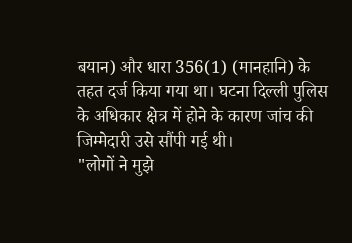बयान) और धारा 356(1) (मानहानि) के तहत दर्ज किया गया था। घटना दिल्ली पुलिस के अधिकार क्षेत्र में होने के कारण जांच की जिम्मेदारी उसे सौंपी गई थी।
"लोगों ने मुझे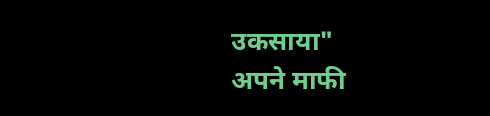उकसाया"
अपने माफी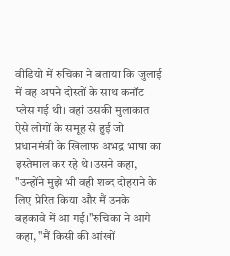वीडियो में रुचिका ने बताया कि जुलाई में वह अपने दोस्तों के साथ कनॉट प्लेस गई थी। वहां उसकी मुलाकात ऐसे लोगों के समूह से हुई जो प्रधानमंत्री के खिलाफ अभद्र भाषा का इस्तेमाल कर रहे थे।उसने कहा, "उन्होंने मुझे भी वही शब्द दोहराने के लिए प्रेरित किया और मैं उनके बहकावे में आ गई।"रुचिका ने आगे कहा, "मैं किसी की आंखों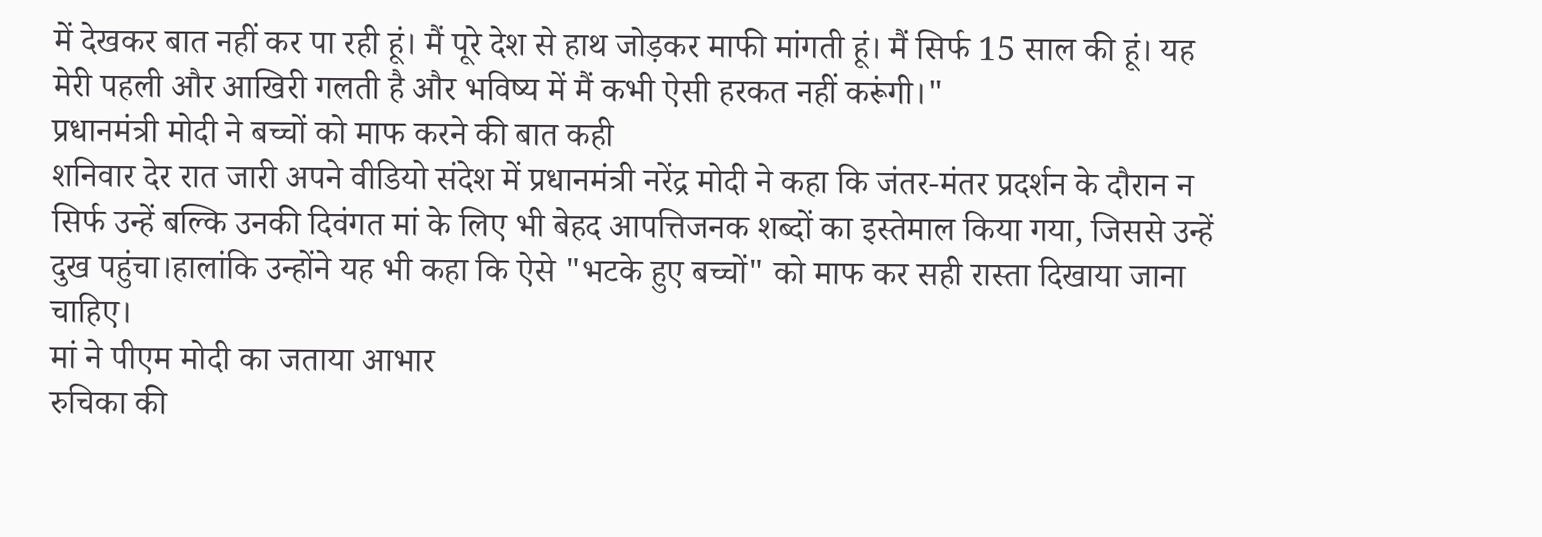में देखकर बात नहीं कर पा रही हूं। मैं पूरे देश से हाथ जोड़कर माफी मांगती हूं। मैं सिर्फ 15 साल की हूं। यह मेरी पहली और आखिरी गलती है और भविष्य में मैं कभी ऐसी हरकत नहीं करूंगी।"
प्रधानमंत्री मोदी ने बच्चों को माफ करने की बात कही
शनिवार देर रात जारी अपने वीडियो संदेश में प्रधानमंत्री नरेंद्र मोदी ने कहा कि जंतर-मंतर प्रदर्शन के दौरान न सिर्फ उन्हें बल्कि उनकी दिवंगत मां के लिए भी बेहद आपत्तिजनक शब्दों का इस्तेमाल किया गया, जिससे उन्हें दुख पहुंचा।हालांकि उन्होंने यह भी कहा कि ऐसे "भटके हुए बच्चों" को माफ कर सही रास्ता दिखाया जाना चाहिए।
मां ने पीएम मोदी का जताया आभार
रुचिका की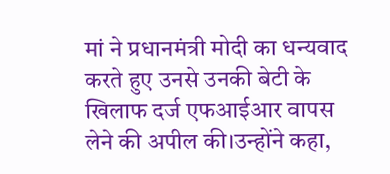मां ने प्रधानमंत्री मोदी का धन्यवाद करते हुए उनसे उनकी बेटी के खिलाफ दर्ज एफआईआर वापस लेने की अपील की।उन्होंने कहा,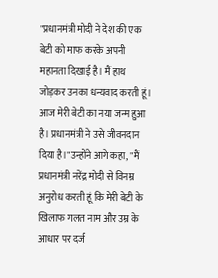"प्रधानमंत्री मोदी ने देश की एक बेटी को माफ करके अपनी महानता दिखाई है। मैं हाथ जोड़कर उनका धन्यवाद करती हूं। आज मेरी बेटी का नया जन्म हुआ है। प्रधानमंत्री ने उसे जीवनदान दिया है।"उन्होंने आगे कहा, "मैं प्रधानमंत्री नरेंद्र मोदी से विनम्र अनुरोध करती हूं कि मेरी बेटी के खिलाफ गलत नाम और उम्र के आधार पर दर्ज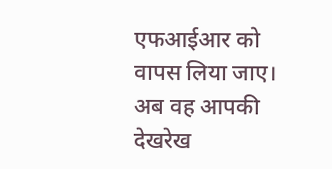एफआईआर को वापस लिया जाए। अब वह आपकी देखरेख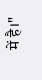में है।"